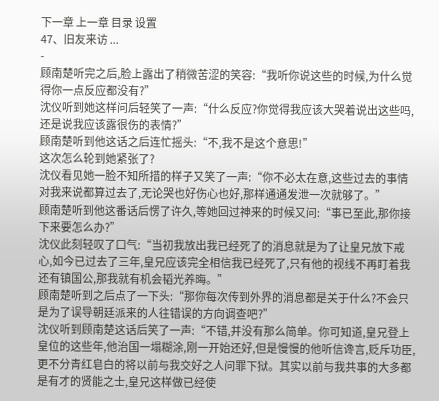下一章 上一章 目录 设置
47、旧友来访 ...
-
顾南楚听完之后,脸上露出了稍微苦涩的笑容:“我听你说这些的时候,为什么觉得你一点反应都没有?”
沈仪听到她这样问后轻笑了一声:“什么反应?你觉得我应该大哭着说出这些吗,还是说我应该露很伤的表情?”
顾南楚听到他这话之后连忙摇头:“不,我不是这个意思!”
这次怎么轮到她紧张了?
沈仪看见她一脸不知所措的样子又笑了一声:“你不必太在意,这些过去的事情对我来说都算过去了,无论哭也好伤心也好,那样通通发泄一次就够了。”
顾南楚听到他这番话后愣了许久,等她回过神来的时候又问:“事已至此,那你接下来要怎么办?”
沈仪此刻轻叹了口气:“当初我放出我已经死了的消息就是为了让皇兄放下戒心,如今已过去了三年,皇兄应该完全相信我已经死了,只有他的视线不再盯着我还有镇国公,那我就有机会韬光养晦。”
顾南楚听到之后点了一下头:“那你每次传到外界的消息都是关于什么?不会只是为了误导朝廷派来的人往错误的方向调查吧?”
沈仪听到顾南楚这话后笑了一声:“不错,并没有那么简单。你可知道,皇兄登上皇位的这些年,他治国一塌糊涂,刚一开始还好,但是慢慢的他听信谗言,贬斥功臣,更不分青红皂白的将以前与我交好之人问罪下狱。其实以前与我共事的大多都是有才的贤能之士,皇兄这样做已经使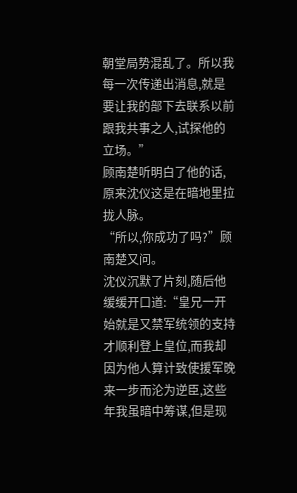朝堂局势混乱了。所以我每一次传递出消息,就是要让我的部下去联系以前跟我共事之人,试探他的立场。”
顾南楚听明白了他的话,原来沈仪这是在暗地里拉拢人脉。
“所以,你成功了吗?”顾南楚又问。
沈仪沉默了片刻,随后他缓缓开口道:“皇兄一开始就是又禁军统领的支持才顺利登上皇位,而我却因为他人算计致使援军晚来一步而沦为逆臣,这些年我虽暗中筹谋,但是现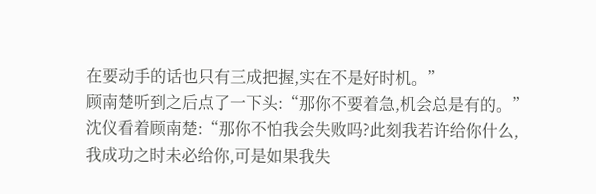在要动手的话也只有三成把握,实在不是好时机。”
顾南楚听到之后点了一下头:“那你不要着急,机会总是有的。”
沈仪看着顾南楚:“那你不怕我会失败吗?此刻我若许给你什么,我成功之时未必给你,可是如果我失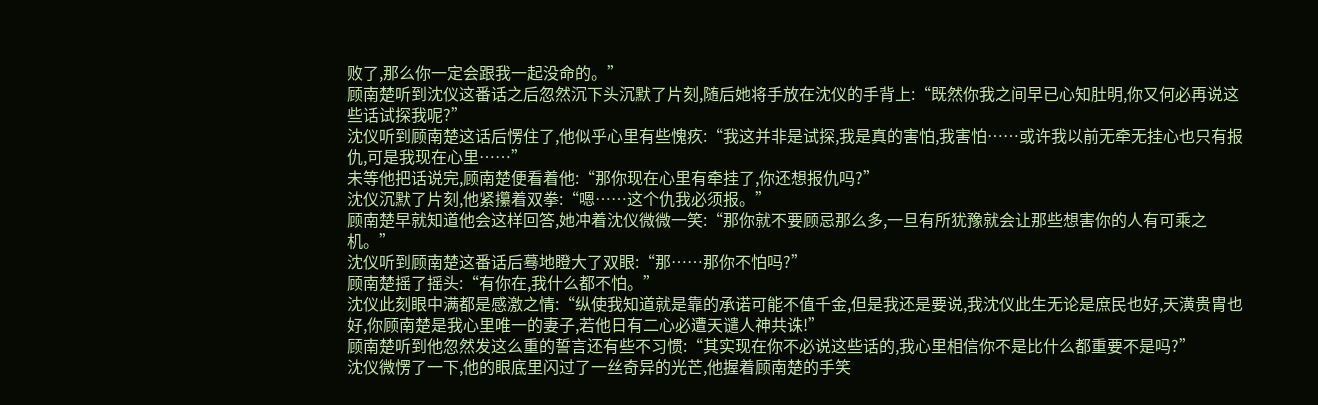败了,那么你一定会跟我一起没命的。”
顾南楚听到沈仪这番话之后忽然沉下头沉默了片刻,随后她将手放在沈仪的手背上:“既然你我之间早已心知肚明,你又何必再说这些话试探我呢?”
沈仪听到顾南楚这话后愣住了,他似乎心里有些愧疚:“我这并非是试探,我是真的害怕,我害怕……或许我以前无牵无挂心也只有报仇,可是我现在心里……”
未等他把话说完,顾南楚便看着他:“那你现在心里有牵挂了,你还想报仇吗?”
沈仪沉默了片刻,他紧攥着双拳:“嗯……这个仇我必须报。”
顾南楚早就知道他会这样回答,她冲着沈仪微微一笑:“那你就不要顾忌那么多,一旦有所犹豫就会让那些想害你的人有可乘之机。”
沈仪听到顾南楚这番话后蓦地瞪大了双眼:“那……那你不怕吗?”
顾南楚摇了摇头:“有你在,我什么都不怕。”
沈仪此刻眼中满都是感激之情:“纵使我知道就是靠的承诺可能不值千金,但是我还是要说,我沈仪此生无论是庶民也好,天潢贵胄也好,你顾南楚是我心里唯一的妻子,若他日有二心必遭天谴人神共诛!”
顾南楚听到他忽然发这么重的誓言还有些不习惯:“其实现在你不必说这些话的,我心里相信你不是比什么都重要不是吗?”
沈仪微愣了一下,他的眼底里闪过了一丝奇异的光芒,他握着顾南楚的手笑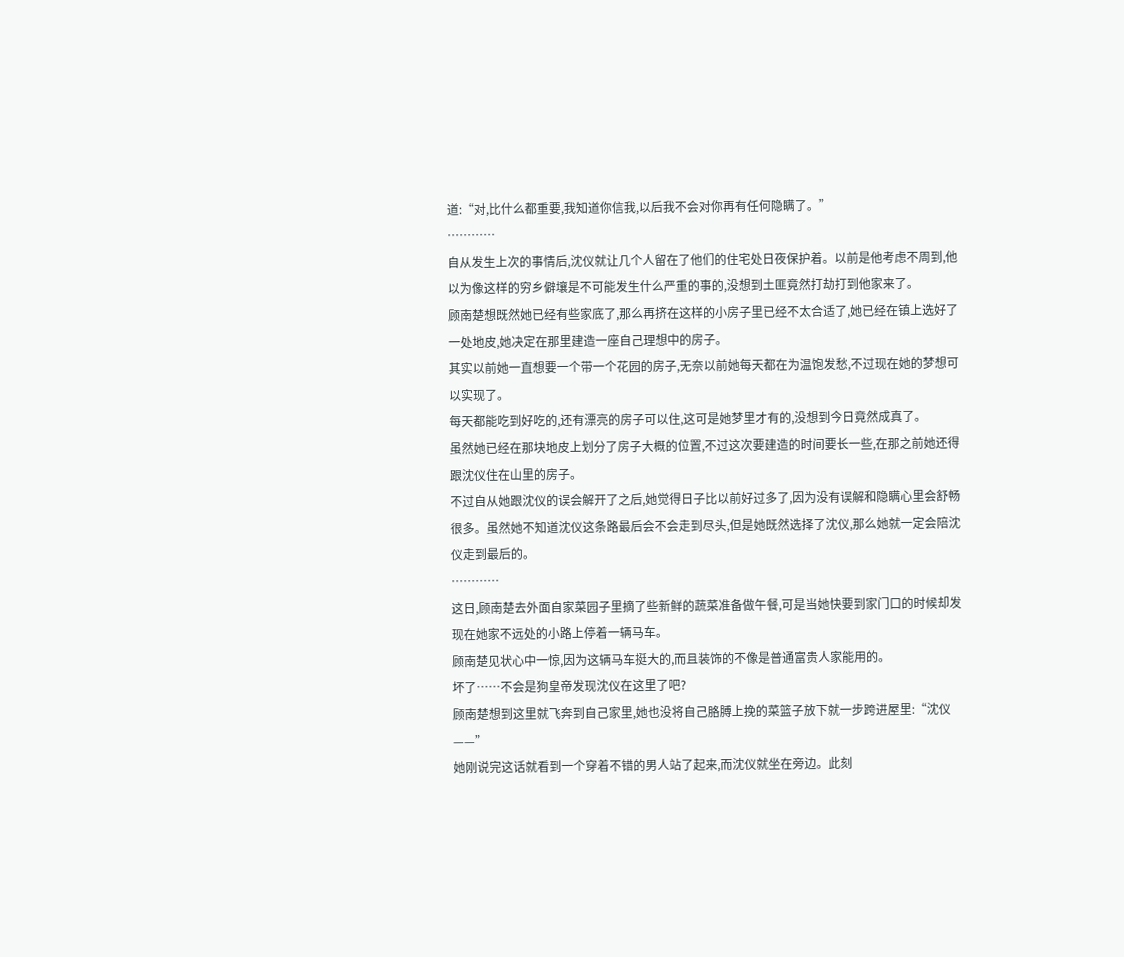道:“对,比什么都重要,我知道你信我,以后我不会对你再有任何隐瞒了。”
…………
自从发生上次的事情后,沈仪就让几个人留在了他们的住宅处日夜保护着。以前是他考虑不周到,他以为像这样的穷乡僻壤是不可能发生什么严重的事的,没想到土匪竟然打劫打到他家来了。
顾南楚想既然她已经有些家底了,那么再挤在这样的小房子里已经不太合适了,她已经在镇上选好了一处地皮,她决定在那里建造一座自己理想中的房子。
其实以前她一直想要一个带一个花园的房子,无奈以前她每天都在为温饱发愁,不过现在她的梦想可以实现了。
每天都能吃到好吃的,还有漂亮的房子可以住,这可是她梦里才有的,没想到今日竟然成真了。
虽然她已经在那块地皮上划分了房子大概的位置,不过这次要建造的时间要长一些,在那之前她还得跟沈仪住在山里的房子。
不过自从她跟沈仪的误会解开了之后,她觉得日子比以前好过多了,因为没有误解和隐瞒心里会舒畅很多。虽然她不知道沈仪这条路最后会不会走到尽头,但是她既然选择了沈仪,那么她就一定会陪沈仪走到最后的。
…………
这日,顾南楚去外面自家菜园子里摘了些新鲜的蔬菜准备做午餐,可是当她快要到家门口的时候却发现在她家不远处的小路上停着一辆马车。
顾南楚见状心中一惊,因为这辆马车挺大的,而且装饰的不像是普通富贵人家能用的。
坏了……不会是狗皇帝发现沈仪在这里了吧?
顾南楚想到这里就飞奔到自己家里,她也没将自己胳膊上挽的菜篮子放下就一步跨进屋里:“沈仪——”
她刚说完这话就看到一个穿着不错的男人站了起来,而沈仪就坐在旁边。此刻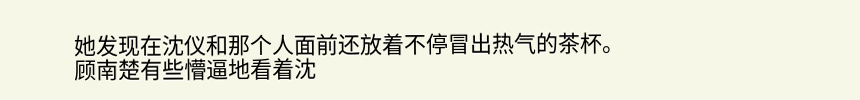她发现在沈仪和那个人面前还放着不停冒出热气的茶杯。
顾南楚有些懵逼地看着沈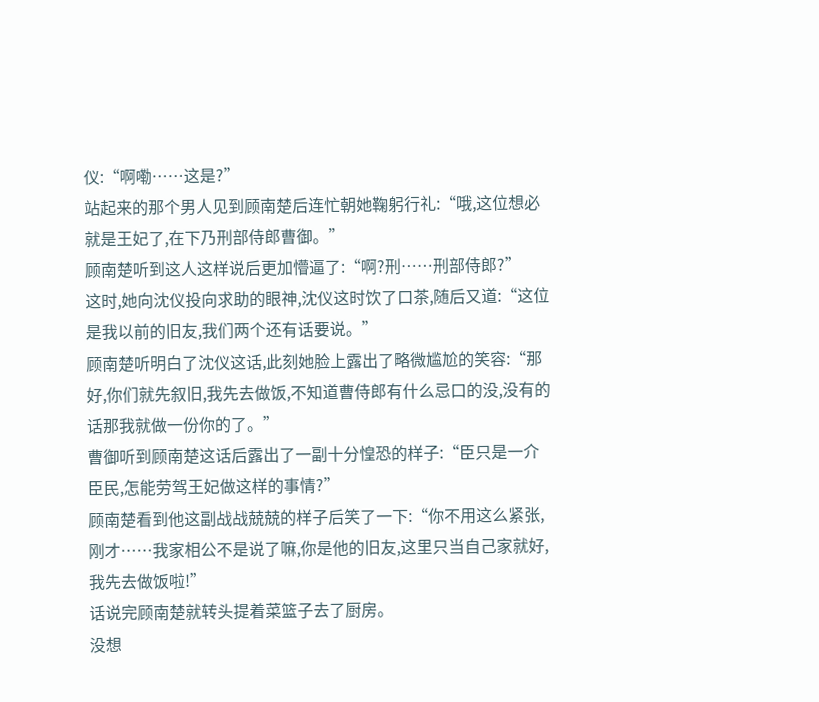仪:“啊嘞……这是?”
站起来的那个男人见到顾南楚后连忙朝她鞠躬行礼:“哦,这位想必就是王妃了,在下乃刑部侍郎曹御。”
顾南楚听到这人这样说后更加懵逼了:“啊?刑……刑部侍郎?”
这时,她向沈仪投向求助的眼神,沈仪这时饮了口茶,随后又道:“这位是我以前的旧友,我们两个还有话要说。”
顾南楚听明白了沈仪这话,此刻她脸上露出了略微尴尬的笑容:“那好,你们就先叙旧,我先去做饭,不知道曹侍郎有什么忌口的没,没有的话那我就做一份你的了。”
曹御听到顾南楚这话后露出了一副十分惶恐的样子:“臣只是一介臣民,怎能劳驾王妃做这样的事情?”
顾南楚看到他这副战战兢兢的样子后笑了一下:“你不用这么紧张,刚才……我家相公不是说了嘛,你是他的旧友,这里只当自己家就好,我先去做饭啦!”
话说完顾南楚就转头提着菜篮子去了厨房。
没想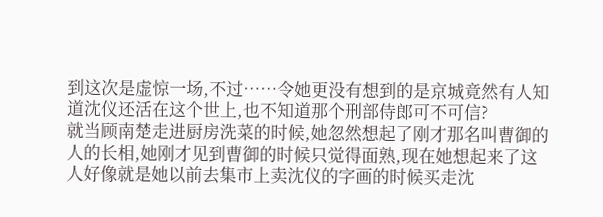到这次是虚惊一场,不过……令她更没有想到的是京城竟然有人知道沈仪还活在这个世上,也不知道那个刑部侍郎可不可信?
就当顾南楚走进厨房洗菜的时候,她忽然想起了刚才那名叫曹御的人的长相,她刚才见到曹御的时候只觉得面熟,现在她想起来了这人好像就是她以前去集市上卖沈仪的字画的时候买走沈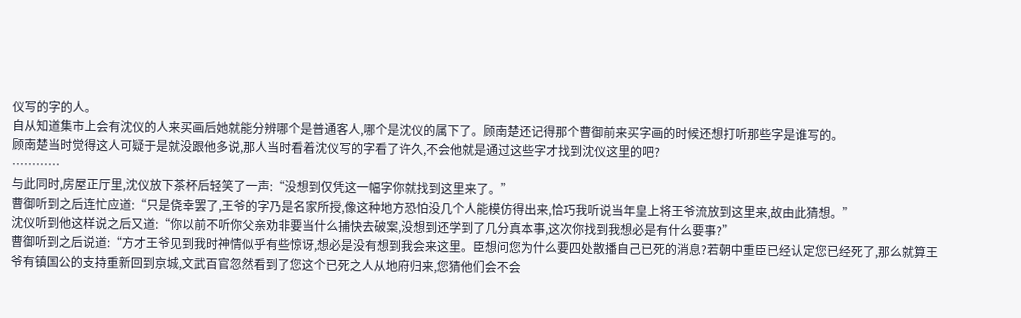仪写的字的人。
自从知道集市上会有沈仪的人来买画后她就能分辨哪个是普通客人,哪个是沈仪的属下了。顾南楚还记得那个曹御前来买字画的时候还想打听那些字是谁写的。
顾南楚当时觉得这人可疑于是就没跟他多说,那人当时看着沈仪写的字看了许久,不会他就是通过这些字才找到沈仪这里的吧?
…………
与此同时,房屋正厅里,沈仪放下茶杯后轻笑了一声:“没想到仅凭这一幅字你就找到这里来了。”
曹御听到之后连忙应道:“只是侥幸罢了,王爷的字乃是名家所授,像这种地方恐怕没几个人能模仿得出来,恰巧我听说当年皇上将王爷流放到这里来,故由此猜想。”
沈仪听到他这样说之后又道:“你以前不听你父亲劝非要当什么捕快去破案,没想到还学到了几分真本事,这次你找到我想必是有什么要事?”
曹御听到之后说道:“方才王爷见到我时神情似乎有些惊讶,想必是没有想到我会来这里。臣想问您为什么要四处散播自己已死的消息?若朝中重臣已经认定您已经死了,那么就算王爷有镇国公的支持重新回到京城,文武百官忽然看到了您这个已死之人从地府归来,您猜他们会不会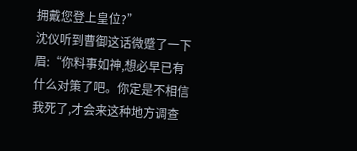拥戴您登上皇位?”
沈仪听到曹御这话微蹙了一下眉:“你料事如神,想必早已有什么对策了吧。你定是不相信我死了,才会来这种地方调查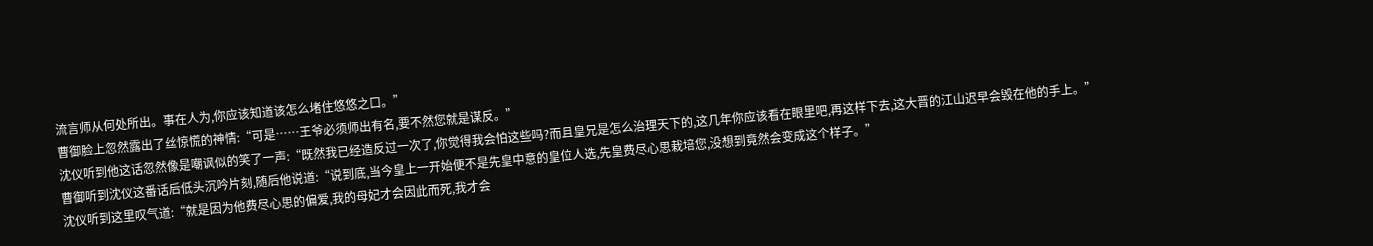流言师从何处所出。事在人为,你应该知道该怎么堵住悠悠之口。”
曹御脸上忽然露出了丝惊慌的神情:“可是……王爷必须师出有名,要不然您就是谋反。”
沈仪听到他这话忽然像是嘲讽似的笑了一声:“既然我已经造反过一次了,你觉得我会怕这些吗?而且皇兄是怎么治理天下的,这几年你应该看在眼里吧,再这样下去,这大晋的江山迟早会毁在他的手上。”
曹御听到沈仪这番话后低头沉吟片刻,随后他说道:“说到底,当今皇上一开始便不是先皇中意的皇位人选,先皇费尽心思栽培您,没想到竟然会变成这个样子。”
沈仪听到这里叹气道:“就是因为他费尽心思的偏爱,我的母妃才会因此而死,我才会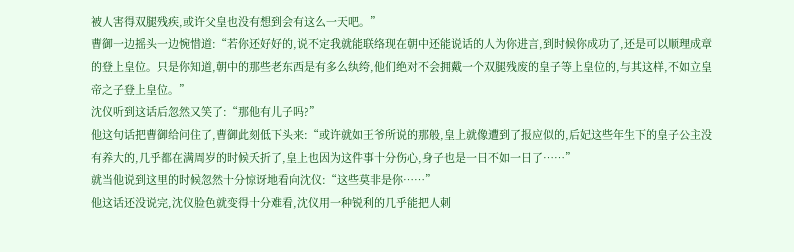被人害得双腿残疾,或许父皇也没有想到会有这么一天吧。”
曹御一边摇头一边惋惜道:“若你还好好的,说不定我就能联络现在朝中还能说话的人为你进言,到时候你成功了,还是可以顺理成章的登上皇位。只是你知道,朝中的那些老东西是有多么纨绔,他们绝对不会拥戴一个双腿残废的皇子等上皇位的,与其这样,不如立皇帝之子登上皇位。”
沈仪听到这话后忽然又笑了:“那他有儿子吗?”
他这句话把曹御给问住了,曹御此刻低下头来:“或许就如王爷所说的那般,皇上就像遭到了报应似的,后妃这些年生下的皇子公主没有养大的,几乎都在满周岁的时候夭折了,皇上也因为这件事十分伤心,身子也是一日不如一日了……”
就当他说到这里的时候忽然十分惊讶地看向沈仪:“这些莫非是你……”
他这话还没说完,沈仪脸色就变得十分难看,沈仪用一种锐利的几乎能把人刺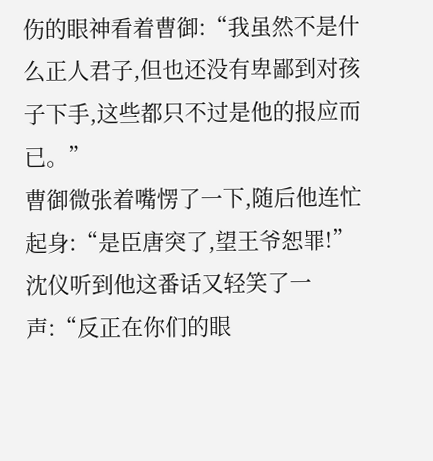伤的眼神看着曹御:“我虽然不是什么正人君子,但也还没有卑鄙到对孩子下手,这些都只不过是他的报应而已。”
曹御微张着嘴愣了一下,随后他连忙起身:“是臣唐突了,望王爷恕罪!”
沈仪听到他这番话又轻笑了一声:“反正在你们的眼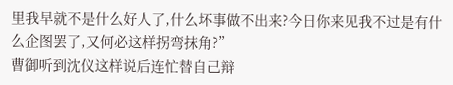里我早就不是什么好人了,什么坏事做不出来?今日你来见我不过是有什么企图罢了,又何必这样拐弯抹角?”
曹御听到沈仪这样说后连忙替自己辩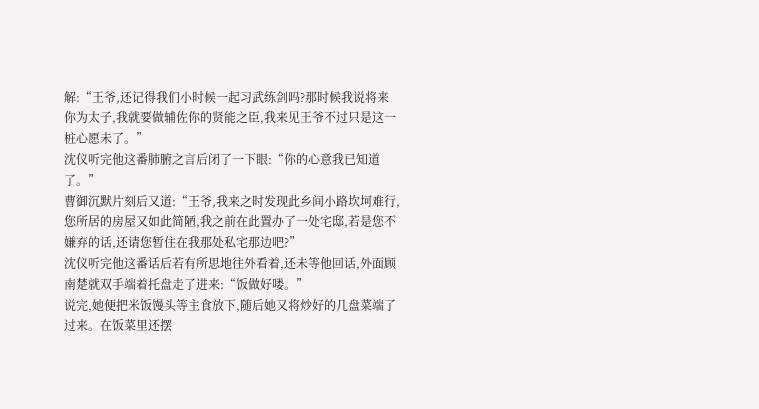解:“王爷,还记得我们小时候一起习武练剑吗?那时候我说将来你为太子,我就要做辅佐你的贤能之臣,我来见王爷不过只是这一桩心愿未了。”
沈仪听完他这番肺腑之言后闭了一下眼:“你的心意我已知道了。”
曹御沉默片刻后又道:“王爷,我来之时发现此乡间小路坎坷难行,您所居的房屋又如此简陋,我之前在此置办了一处宅邸,若是您不嫌弃的话,还请您暂住在我那处私宅那边吧?”
沈仪听完他这番话后若有所思地往外看着,还未等他回话,外面顾南楚就双手端着托盘走了进来:“饭做好喽。”
说完,她便把米饭馒头等主食放下,随后她又将炒好的几盘菜端了过来。在饭菜里还摆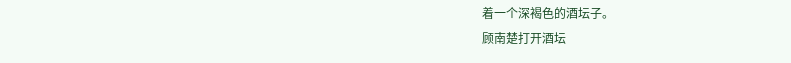着一个深褐色的酒坛子。
顾南楚打开酒坛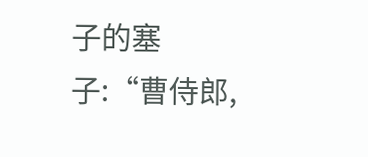子的塞子:“曹侍郎,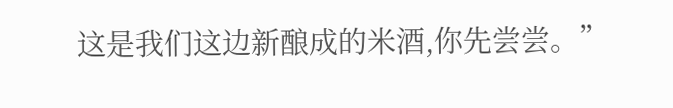这是我们这边新酿成的米酒,你先尝尝。”